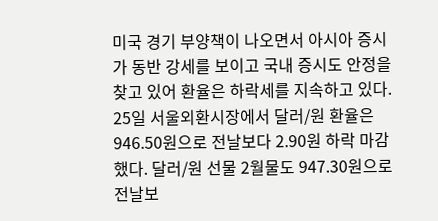미국 경기 부양책이 나오면서 아시아 증시가 동반 강세를 보이고 국내 증시도 안정을 찾고 있어 환율은 하락세를 지속하고 있다.
25일 서울외환시장에서 달러/원 환율은 946.50원으로 전날보다 2.90원 하락 마감했다. 달러/원 선물 2월물도 947.30원으로 전날보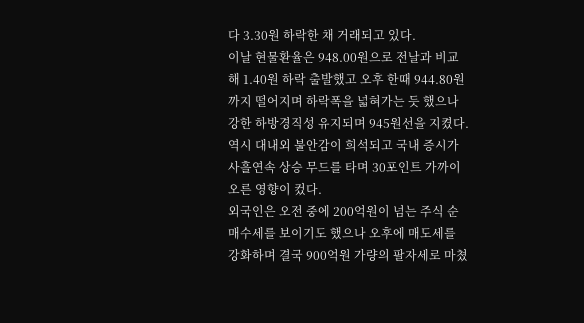다 3.30원 하락한 채 거래되고 있다.
이날 현물환율은 948.00원으로 전날과 비교해 1.40원 하락 출발했고 오후 한때 944.80원까지 떨어지며 하락폭을 넓혀가는 듯 했으나 강한 하방경직성 유지되며 945원선을 지켰다.
역시 대내외 불안감이 희석되고 국내 증시가 사흘연속 상승 무드를 타며 30포인트 가까이 오른 영향이 컸다.
외국인은 오전 중에 200억원이 넘는 주식 순매수세를 보이기도 했으나 오후에 매도세를 강화하며 결국 900억원 가량의 팔자세로 마쳤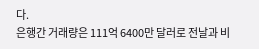다.
은행간 거래량은 111억 6400만 달러로 전날과 비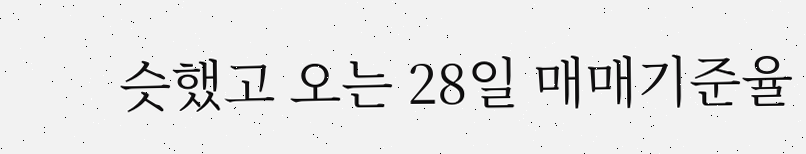슷했고 오는 28일 매매기준율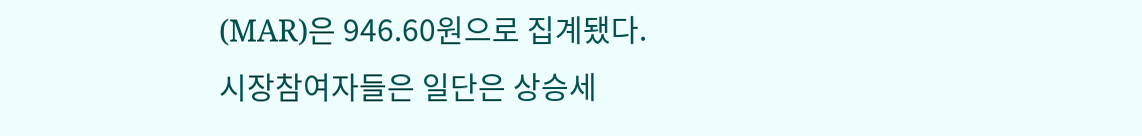(MAR)은 946.60원으로 집계됐다.
시장참여자들은 일단은 상승세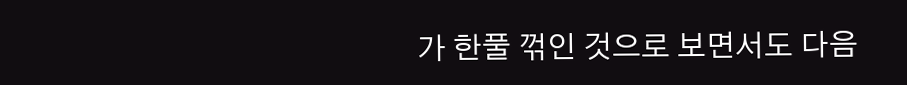가 한풀 꺾인 것으로 보면서도 다음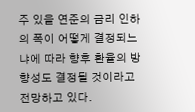주 있을 연준의 금리 인하의 폭이 어떻게 결정되느냐에 따라 향후 환율의 방향성도 결정될 것이라고 전망하고 있다.